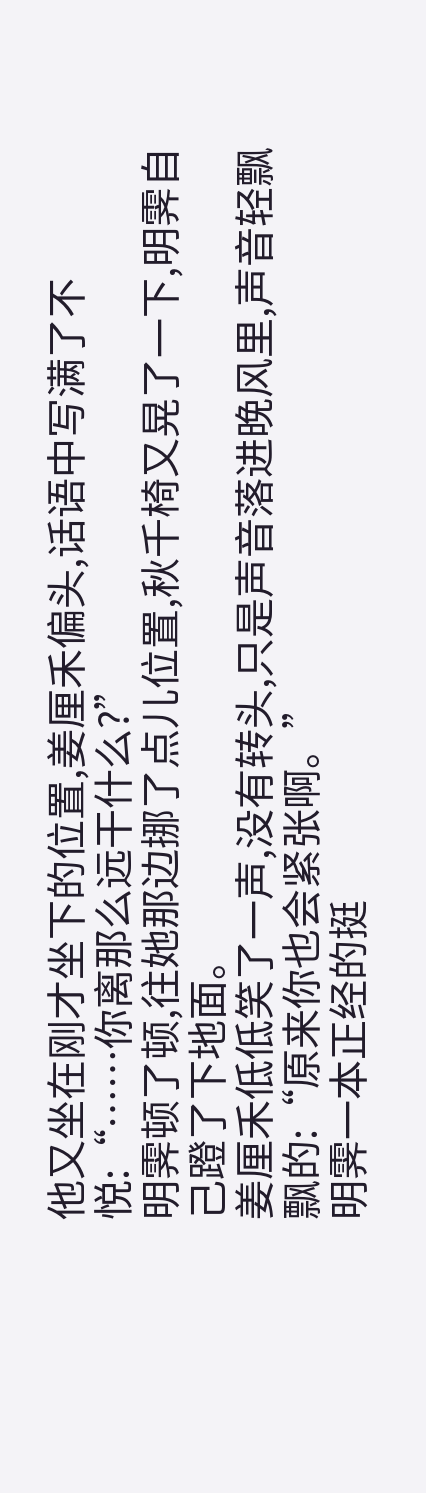他又坐在刚才坐下的位置,姜厘禾偏头,话语中写满了不悦:“……你离那么远干什么?”
明霁顿了顿,往她那边挪了点儿位置,秋千椅又晃了一下,明霁自己蹬了下地面。
姜厘禾低低笑了一声,没有转头,只是声音落进晚风里,声音轻飘飘的:“原来你也会紧张啊。”
明霁一本正经的挺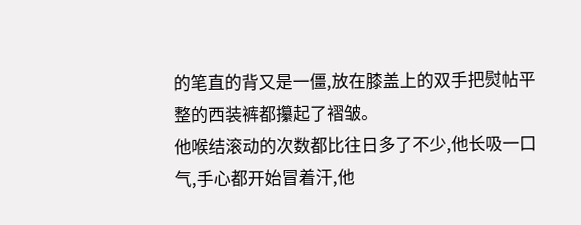的笔直的背又是一僵,放在膝盖上的双手把熨帖平整的西装裤都攥起了褶皱。
他喉结滚动的次数都比往日多了不少,他长吸一口气,手心都开始冒着汗,他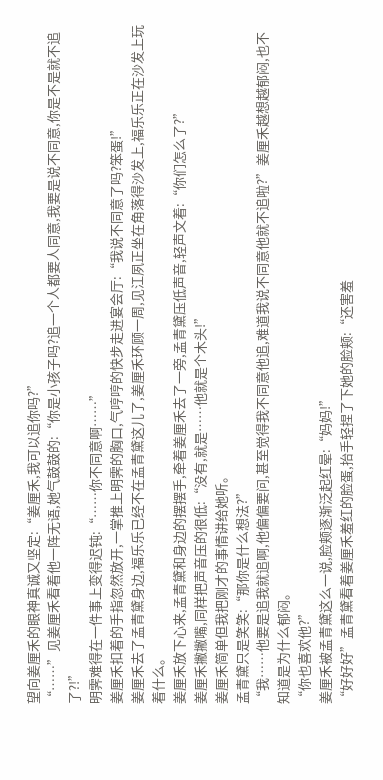望向姜厘禾的眼神真诚又坚定:“姜厘禾,我可以追你吗?”
“……”见姜厘禾看着他一阵无语,她气鼓鼓的:“你是小孩子吗?追一个人都要人同意,我要是说不同意,你是不是就不追了?!”
明霁难得在一件事上变得迟钝:“……你不同意啊……”
姜厘禾扣着的手指忽然放开,一掌推上明霁的胸口,气哼哼的快步走进宴会厅:“我说不同意了吗?笨蛋!”
姜厘禾去了孟青黛身边,福乐乐已经不在孟青黛这儿了,姜厘禾环顾一周,见江夙正坐在角落得沙发上,福乐乐正在沙发上玩着什么。
姜厘禾放下心来,孟青黛和身边的摆摆手,牵着姜厘禾去了一旁,孟青黛压低声音,轻声文着:“你们怎么了?”
姜厘禾撇撇嘴,同样把声音压的很低:“没有,就是……他就是个木头!”
姜厘禾简单但我把刚才的事情讲给她听。
孟青黛只是笑笑:“那你是什么想法?”
“我……他要是追我就追啊,他偏偏要问,甚至觉得我不同意他追,难道我说不同意他就不追啦?”姜厘禾越想越郁闷,也不知道是为什么郁闷。
“你也喜欢他?”
姜厘禾被孟青黛这么一说,脸颊逐渐泛起红晕:“妈妈!”
“好好好”孟青黛看着姜厘禾羞红的脸蛋,抬手轻捏了下她的脸颊:“还害羞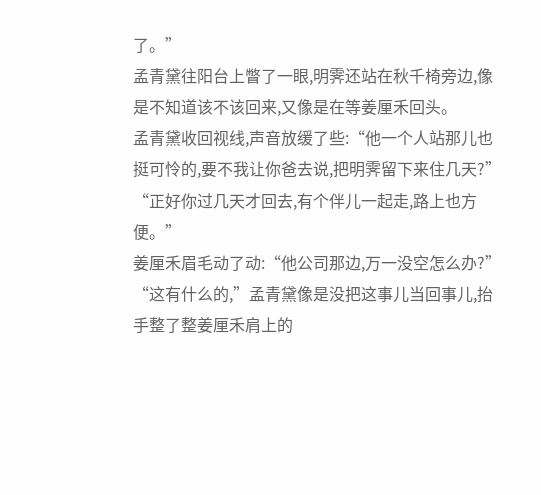了。”
孟青黛往阳台上瞥了一眼,明霁还站在秋千椅旁边,像是不知道该不该回来,又像是在等姜厘禾回头。
孟青黛收回视线,声音放缓了些:“他一个人站那儿也挺可怜的,要不我让你爸去说,把明霁留下来住几天?”
“正好你过几天才回去,有个伴儿一起走,路上也方便。”
姜厘禾眉毛动了动:“他公司那边,万一没空怎么办?”
“这有什么的,”孟青黛像是没把这事儿当回事儿,抬手整了整姜厘禾肩上的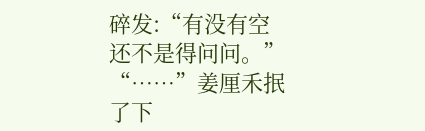碎发:“有没有空还不是得问问。”
“……”姜厘禾抿了下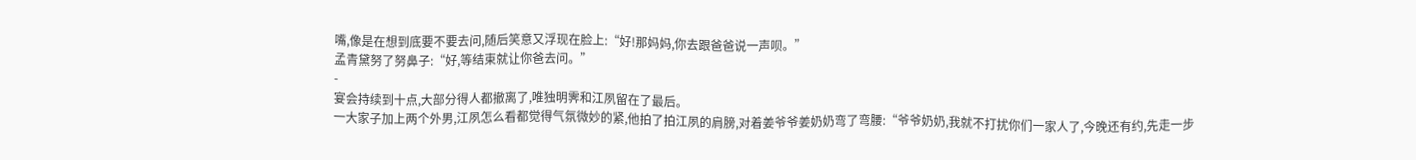嘴,像是在想到底要不要去问,随后笑意又浮现在脸上:“好!那妈妈,你去跟爸爸说一声呗。”
孟青黛努了努鼻子:“好,等结束就让你爸去问。”
-
宴会持续到十点,大部分得人都撤离了,唯独明霁和江夙留在了最后。
一大家子加上两个外男,江夙怎么看都觉得气氛微妙的紧,他拍了拍江夙的肩膀,对着姜爷爷姜奶奶弯了弯腰:“爷爷奶奶,我就不打扰你们一家人了,今晚还有约,先走一步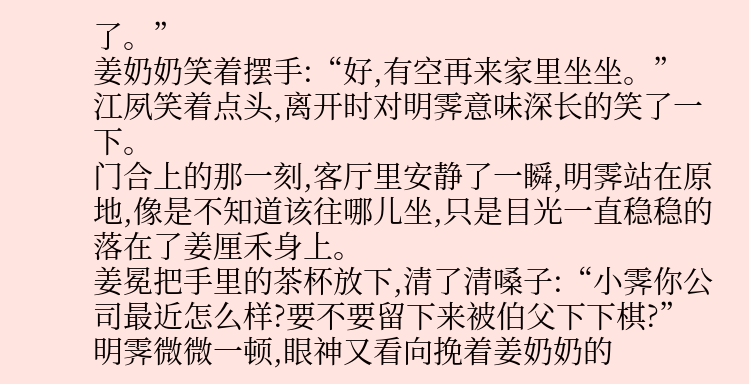了。”
姜奶奶笑着摆手:“好,有空再来家里坐坐。”
江夙笑着点头,离开时对明霁意味深长的笑了一下。
门合上的那一刻,客厅里安静了一瞬,明霁站在原地,像是不知道该往哪儿坐,只是目光一直稳稳的落在了姜厘禾身上。
姜冕把手里的茶杯放下,清了清嗓子:“小霁你公司最近怎么样?要不要留下来被伯父下下棋?”
明霁微微一顿,眼神又看向挽着姜奶奶的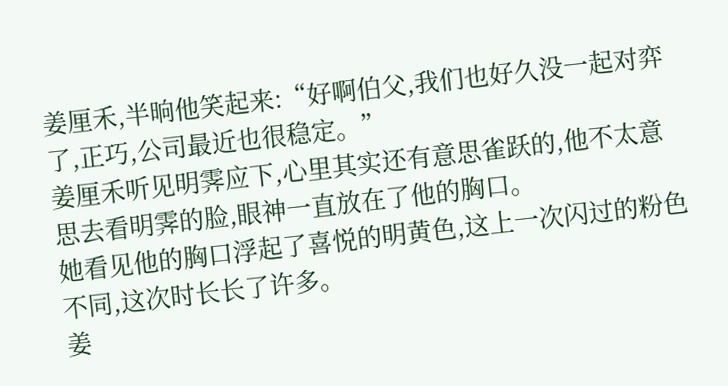姜厘禾,半晌他笑起来:“好啊伯父,我们也好久没一起对弈了,正巧,公司最近也很稳定。”
姜厘禾听见明霁应下,心里其实还有意思雀跃的,他不太意思去看明霁的脸,眼神一直放在了他的胸口。
她看见他的胸口浮起了喜悦的明黄色,这上一次闪过的粉色不同,这次时长长了许多。
姜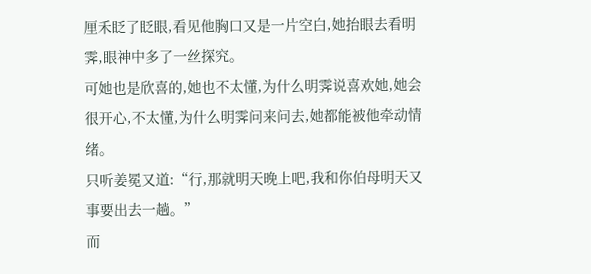厘禾眨了眨眼,看见他胸口又是一片空白,她抬眼去看明霁,眼神中多了一丝探究。
可她也是欣喜的,她也不太懂,为什么明霁说喜欢她,她会很开心,不太懂,为什么明霁问来问去,她都能被他牵动情绪。
只听姜冕又道:“行,那就明天晚上吧,我和你伯母明天又事要出去一趟。”
而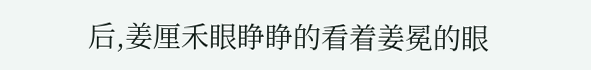后,姜厘禾眼睁睁的看着姜冕的眼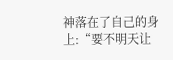神落在了自己的身上:“要不明天让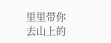里里带你去山上的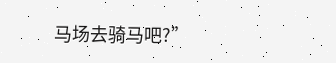马场去骑马吧?”